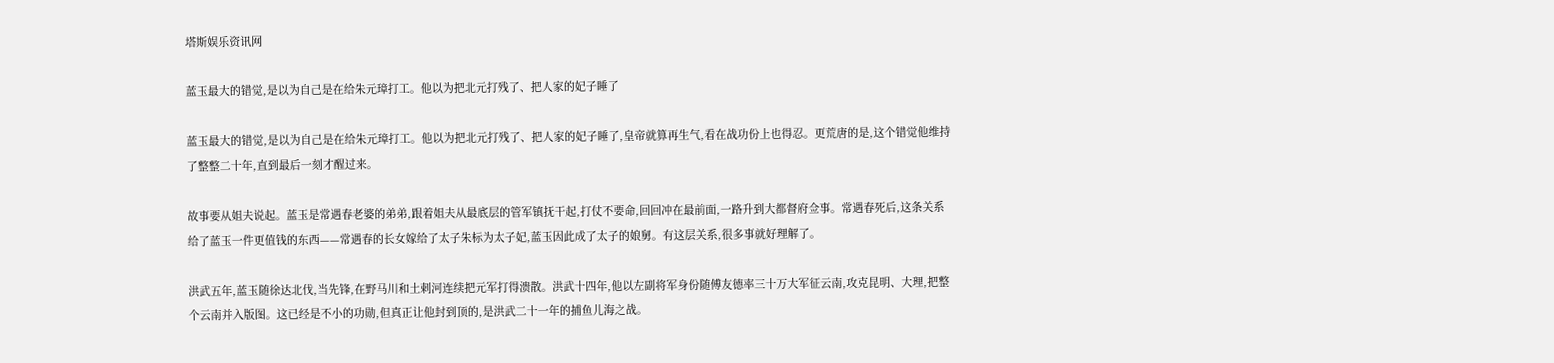塔斯娱乐资讯网

蓝玉最大的错觉,是以为自己是在给朱元璋打工。他以为把北元打残了、把人家的妃子睡了

蓝玉最大的错觉,是以为自己是在给朱元璋打工。他以为把北元打残了、把人家的妃子睡了,皇帝就算再生气,看在战功份上也得忍。更荒唐的是,这个错觉他维持了整整二十年,直到最后一刻才醒过来。

故事要从姐夫说起。蓝玉是常遇春老婆的弟弟,跟着姐夫从最底层的管军镇抚干起,打仗不要命,回回冲在最前面,一路升到大都督府佥事。常遇春死后,这条关系给了蓝玉一件更值钱的东西——常遇春的长女嫁给了太子朱标为太子妃,蓝玉因此成了太子的娘舅。有这层关系,很多事就好理解了。

洪武五年,蓝玉随徐达北伐,当先锋,在野马川和土剌河连续把元军打得溃散。洪武十四年,他以左副将军身份随傅友德率三十万大军征云南,攻克昆明、大理,把整个云南并入版图。这已经是不小的功勋,但真正让他封到顶的,是洪武二十一年的捕鱼儿海之战。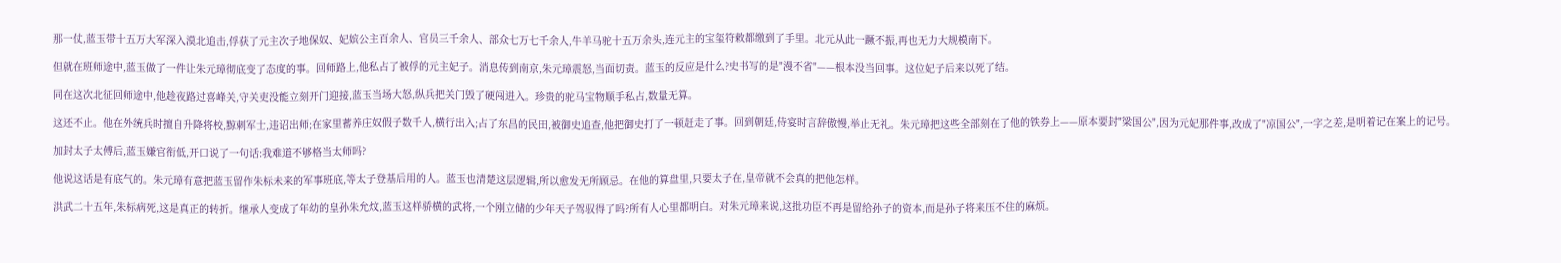那一仗,蓝玉带十五万大军深入漠北追击,俘获了元主次子地保奴、妃嫔公主百余人、官员三千余人、部众七万七千余人,牛羊马驼十五万余头,连元主的宝玺符敕都缴到了手里。北元从此一蹶不振,再也无力大规模南下。

但就在班师途中,蓝玉做了一件让朱元璋彻底变了态度的事。回师路上,他私占了被俘的元主妃子。消息传到南京,朱元璋震怒,当面切责。蓝玉的反应是什么?史书写的是"漫不省"——根本没当回事。这位妃子后来以死了结。

同在这次北征回师途中,他趁夜路过喜峰关,守关吏没能立刻开门迎接,蓝玉当场大怒,纵兵把关门毁了硬闯进入。珍贵的驼马宝物顺手私占,数量无算。

这还不止。他在外统兵时擅自升降将校,黥刺军士,违诏出师;在家里蓄养庄奴假子数千人,横行出入;占了东昌的民田,被御史追查,他把御史打了一顿赶走了事。回到朝廷,侍宴时言辞傲慢,举止无礼。朱元璋把这些全部刻在了他的铁券上——原本要封"梁国公",因为元妃那件事,改成了"凉国公",一字之差,是明着记在案上的记号。

加封太子太傅后,蓝玉嫌官衔低,开口说了一句话:我难道不够格当太师吗?

他说这话是有底气的。朱元璋有意把蓝玉留作朱标未来的军事班底,等太子登基后用的人。蓝玉也清楚这层逻辑,所以愈发无所顾忌。在他的算盘里,只要太子在,皇帝就不会真的把他怎样。

洪武二十五年,朱标病死,这是真正的转折。继承人变成了年幼的皇孙朱允炆,蓝玉这样骄横的武将,一个刚立储的少年天子驾驭得了吗?所有人心里都明白。对朱元璋来说,这批功臣不再是留给孙子的资本,而是孙子将来压不住的麻烦。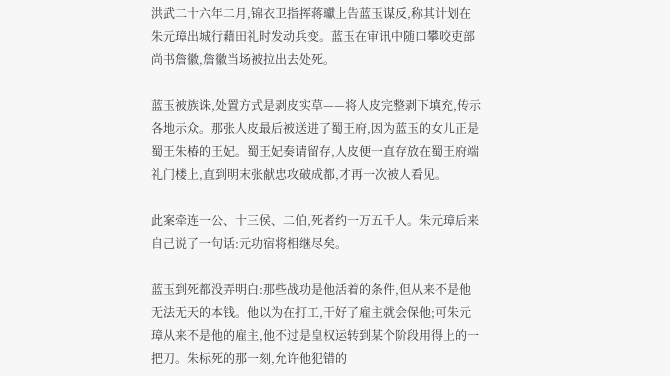洪武二十六年二月,锦衣卫指挥蒋瓛上告蓝玉谋反,称其计划在朱元璋出城行藉田礼时发动兵变。蓝玉在审讯中随口攀咬吏部尚书詹徽,詹徽当场被拉出去处死。

蓝玉被族诛,处置方式是剥皮实草——将人皮完整剥下填充,传示各地示众。那张人皮最后被送进了蜀王府,因为蓝玉的女儿正是蜀王朱椿的王妃。蜀王妃奏请留存,人皮便一直存放在蜀王府端礼门楼上,直到明末张献忠攻破成都,才再一次被人看见。

此案牵连一公、十三侯、二伯,死者约一万五千人。朱元璋后来自己说了一句话:元功宿将相继尽矣。

蓝玉到死都没弄明白:那些战功是他活着的条件,但从来不是他无法无天的本钱。他以为在打工,干好了雇主就会保他;可朱元璋从来不是他的雇主,他不过是皇权运转到某个阶段用得上的一把刀。朱标死的那一刻,允许他犯错的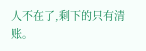人不在了,剩下的只有清账。